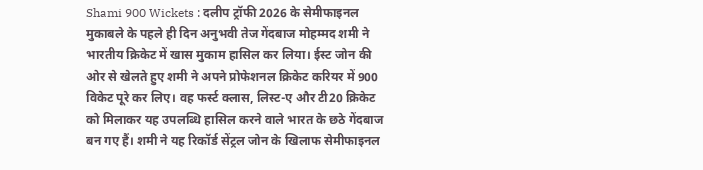Shami 900 Wickets : दलीप ट्रॉफी 2026 के सेमीफाइनल मुकाबले के पहले ही दिन अनुभवी तेज गेंदबाज मोहम्मद शमी ने भारतीय क्रिकेट में खास मुकाम हासिल कर लिया। ईस्ट जोन की ओर से खेलते हुए शमी ने अपने प्रोफेशनल क्रिकेट करियर में 900 विकेट पूरे कर लिए। वह फर्स्ट क्लास, लिस्ट-ए और टी20 क्रिकेट को मिलाकर यह उपलब्धि हासिल करने वाले भारत के छठे गेंदबाज बन गए हैं। शमी ने यह रिकॉर्ड सेंट्रल जोन के खिलाफ सेमीफाइनल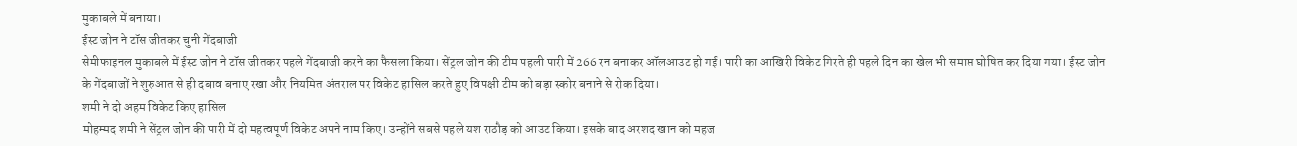मुकाबले में बनाया।
ईस्ट जोन ने टॉस जीतकर चुनी गेंदबाजी
सेमीफाइनल मुकाबले में ईस्ट जोन ने टॉस जीतकर पहले गेंदबाजी करने का फैसला किया। सेंट्रल जोन की टीम पहली पारी में 266 रन बनाकर ऑलआउट हो गई। पारी का आखिरी विकेट गिरते ही पहले दिन का खेल भी समाप्त घोषित कर दिया गया। ईस्ट जोन के गेंदबाजों ने शुरुआत से ही दबाव बनाए रखा और नियमित अंतराल पर विकेट हासिल करते हुए विपक्षी टीम को बड़ा स्कोर बनाने से रोक दिया।
शमी ने दो अहम विकेट किए हासिल
मोहम्मद शमी ने सेंट्रल जोन की पारी में दो महत्वपूर्ण विकेट अपने नाम किए। उन्होंने सबसे पहले यश राठौड़ को आउट किया। इसके बाद अरशद खान को महज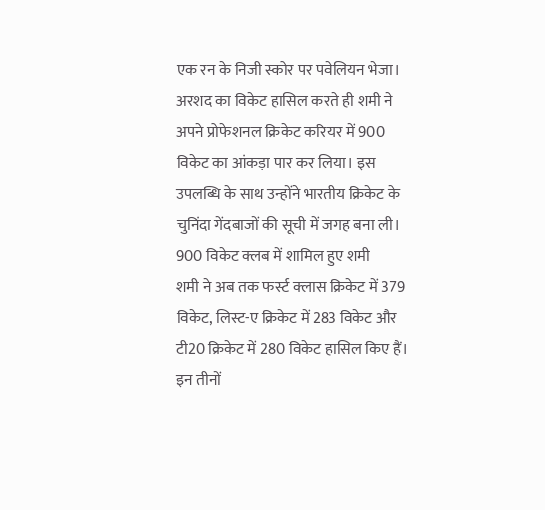एक रन के निजी स्कोर पर पवेलियन भेजा। अरशद का विकेट हासिल करते ही शमी ने अपने प्रोफेशनल क्रिकेट करियर में 900 विकेट का आंकड़ा पार कर लिया। इस उपलब्धि के साथ उन्होंने भारतीय क्रिकेट के चुनिंदा गेंदबाजों की सूची में जगह बना ली।
900 विकेट क्लब में शामिल हुए शमी
शमी ने अब तक फर्स्ट क्लास क्रिकेट में 379 विकेट, लिस्ट-ए क्रिकेट में 283 विकेट और टी20 क्रिकेट में 280 विकेट हासिल किए हैं। इन तीनों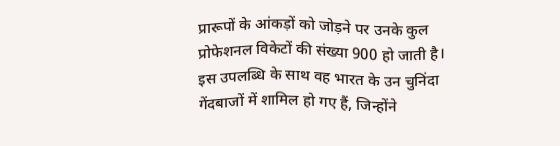प्रारूपों के आंकड़ों को जोड़ने पर उनके कुल प्रोफेशनल विकेटों की संख्या 900 हो जाती है। इस उपलब्धि के साथ वह भारत के उन चुनिंदा गेंदबाजों में शामिल हो गए हैं, जिन्होंने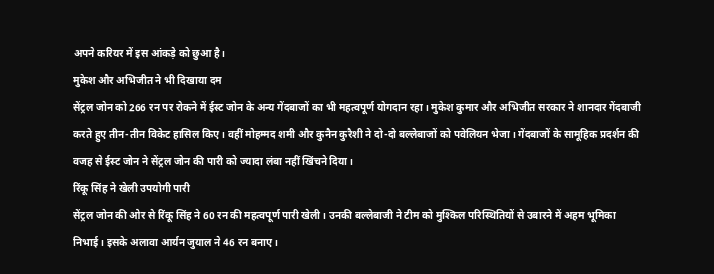अपने करियर में इस आंकड़े को छुआ है।
मुकेश और अभिजीत ने भी दिखाया दम
सेंट्रल जोन को 266 रन पर रोकने में ईस्ट जोन के अन्य गेंदबाजों का भी महत्वपूर्ण योगदान रहा। मुकेश कुमार और अभिजीत सरकार ने शानदार गेंदबाजी करते हुए तीन-तीन विकेट हासिल किए। वहीं मोहम्मद शमी और कुनैन कुरैशी ने दो-दो बल्लेबाजों को पवेलियन भेजा। गेंदबाजों के सामूहिक प्रदर्शन की वजह से ईस्ट जोन ने सेंट्रल जोन की पारी को ज्यादा लंबा नहीं खिंचने दिया।
रिंकू सिंह ने खेली उपयोगी पारी
सेंट्रल जोन की ओर से रिंकू सिंह ने 60 रन की महत्वपूर्ण पारी खेली। उनकी बल्लेबाजी ने टीम को मुश्किल परिस्थितियों से उबारने में अहम भूमिका निभाई। इसके अलावा आर्यन जुयाल ने 46 रन बनाए।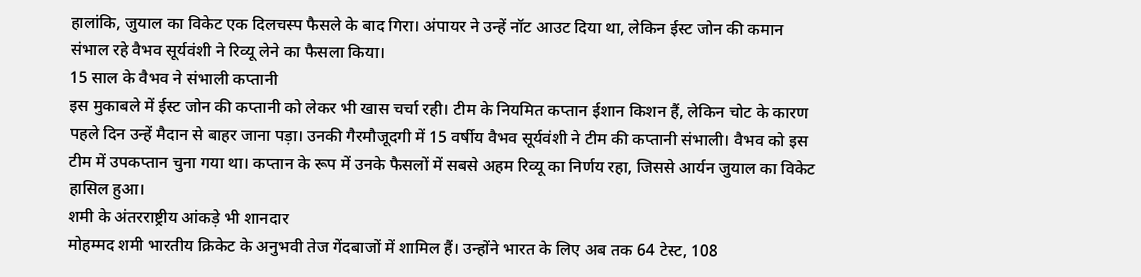हालांकि, जुयाल का विकेट एक दिलचस्प फैसले के बाद गिरा। अंपायर ने उन्हें नॉट आउट दिया था, लेकिन ईस्ट जोन की कमान संभाल रहे वैभव सूर्यवंशी ने रिव्यू लेने का फैसला किया।
15 साल के वैभव ने संभाली कप्तानी
इस मुकाबले में ईस्ट जोन की कप्तानी को लेकर भी खास चर्चा रही। टीम के नियमित कप्तान ईशान किशन हैं, लेकिन चोट के कारण पहले दिन उन्हें मैदान से बाहर जाना पड़ा। उनकी गैरमौजूदगी में 15 वर्षीय वैभव सूर्यवंशी ने टीम की कप्तानी संभाली। वैभव को इस टीम में उपकप्तान चुना गया था। कप्तान के रूप में उनके फैसलों में सबसे अहम रिव्यू का निर्णय रहा, जिससे आर्यन जुयाल का विकेट हासिल हुआ।
शमी के अंतरराष्ट्रीय आंकड़े भी शानदार
मोहम्मद शमी भारतीय क्रिकेट के अनुभवी तेज गेंदबाजों में शामिल हैं। उन्होंने भारत के लिए अब तक 64 टेस्ट, 108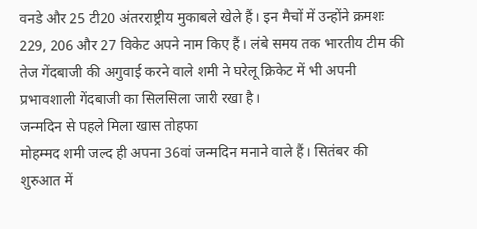वनडे और 25 टी20 अंतरराष्ट्रीय मुकाबले खेले हैं। इन मैचों में उन्होंने क्रमशः 229, 206 और 27 विकेट अपने नाम किए हैं। लंबे समय तक भारतीय टीम की तेज गेंदबाजी की अगुवाई करने वाले शमी ने घरेलू क्रिकेट में भी अपनी प्रभावशाली गेंदबाजी का सिलसिला जारी रखा है।
जन्मदिन से पहले मिला खास तोहफा
मोहम्मद शमी जल्द ही अपना 36वां जन्मदिन मनाने वाले हैं। सितंबर की शुरुआत में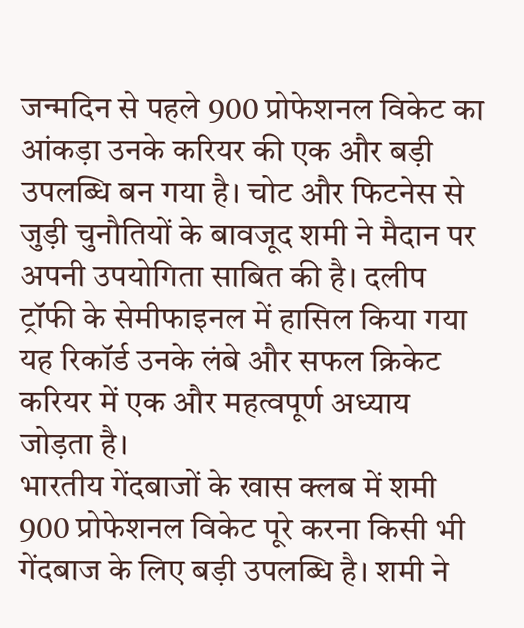जन्मदिन से पहले 900 प्रोफेशनल विकेट का आंकड़ा उनके करियर की एक और बड़ी उपलब्धि बन गया है। चोट और फिटनेस से जुड़ी चुनौतियों के बावजूद शमी ने मैदान पर अपनी उपयोगिता साबित की है। दलीप ट्रॉफी के सेमीफाइनल में हासिल किया गया यह रिकॉर्ड उनके लंबे और सफल क्रिकेट करियर में एक और महत्वपूर्ण अध्याय जोड़ता है।
भारतीय गेंदबाजों के खास क्लब में शमी
900 प्रोफेशनल विकेट पूरे करना किसी भी गेंदबाज के लिए बड़ी उपलब्धि है। शमी ने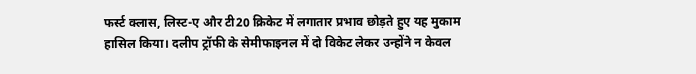फर्स्ट क्लास, लिस्ट-ए और टी20 क्रिकेट में लगातार प्रभाव छोड़ते हुए यह मुकाम हासिल किया। दलीप ट्रॉफी के सेमीफाइनल में दो विकेट लेकर उन्होंने न केवल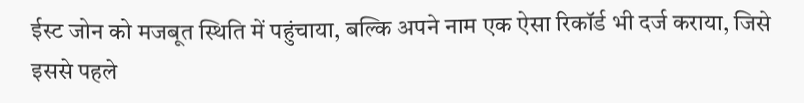ईस्ट जोन को मजबूत स्थिति में पहुंचाया, बल्कि अपने नाम एक ऐसा रिकॉर्ड भी दर्ज कराया, जिसे इससे पहले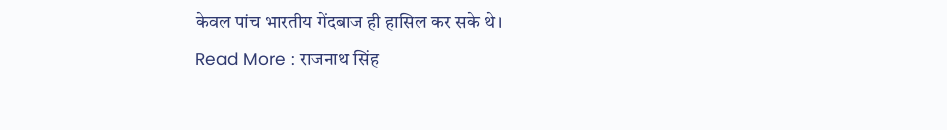केवल पांच भारतीय गेंदबाज ही हासिल कर सके थे।
Read More : राजनाथ सिंह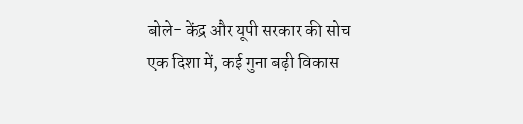बोले- केंद्र और यूपी सरकार की सोच एक दिशा में, कई गुना बढ़ी विकास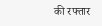की रफ्तार